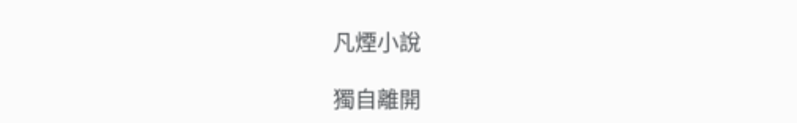凡煙小說

獨自離開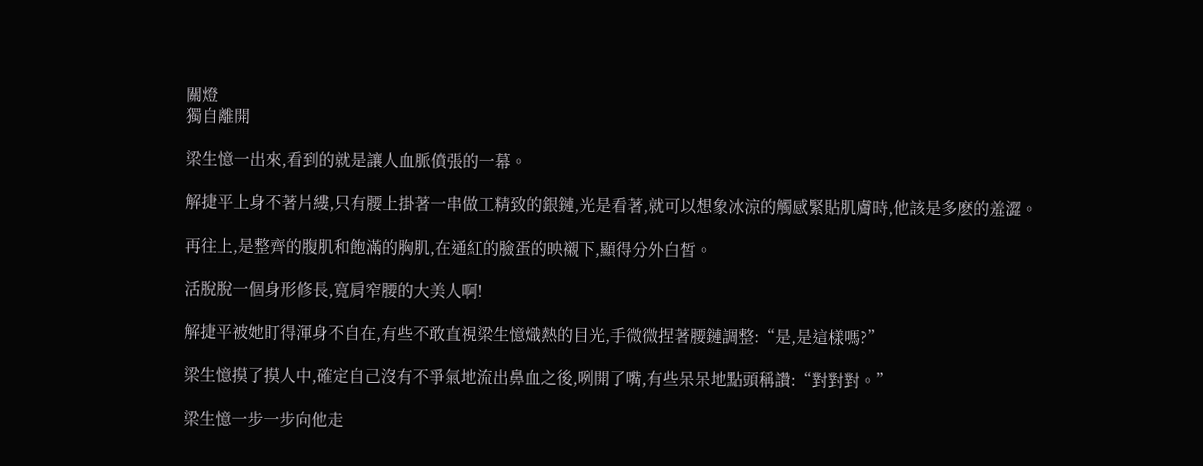關燈
獨自離開

梁生憶一出來,看到的就是讓人血脈僨張的一幕。

解捷平上身不著片縷,只有腰上掛著一串做工精致的銀鏈,光是看著,就可以想象冰涼的觸感緊貼肌膚時,他該是多麽的羞澀。

再往上,是整齊的腹肌和飽滿的胸肌,在通紅的臉蛋的映襯下,顯得分外白皙。

活脫脫一個身形修長,寬肩窄腰的大美人啊!

解捷平被她盯得渾身不自在,有些不敢直視梁生憶熾熱的目光,手微微捏著腰鏈調整:“是,是這樣嗎?”

梁生憶摸了摸人中,確定自己沒有不爭氣地流出鼻血之後,咧開了嘴,有些呆呆地點頭稱讚:“對對對。”

梁生憶一步一步向他走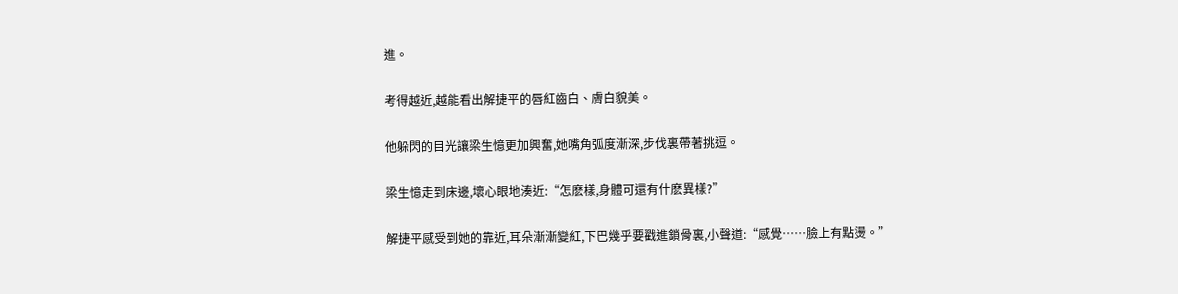進。

考得越近,越能看出解捷平的唇紅齒白、膚白貌美。

他躲閃的目光讓梁生憶更加興奮,她嘴角弧度漸深,步伐裏帶著挑逗。

梁生憶走到床邊,壞心眼地湊近:“怎麽樣,身體可還有什麽異樣?”

解捷平感受到她的靠近,耳朵漸漸變紅,下巴幾乎要戳進鎖骨裏,小聲道:“感覺……臉上有點燙。”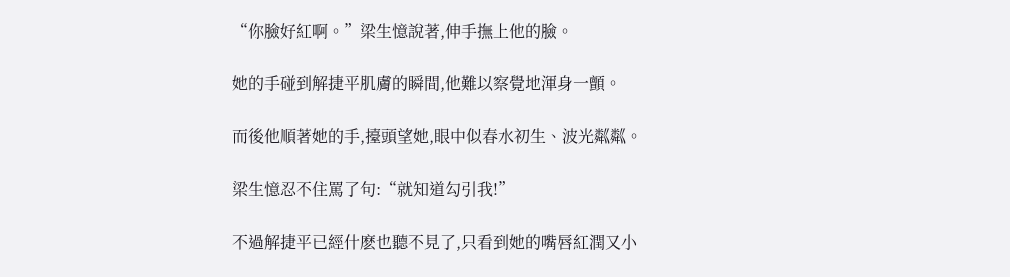“你臉好紅啊。”梁生憶說著,伸手撫上他的臉。

她的手碰到解捷平肌膚的瞬間,他難以察覺地渾身一顫。

而後他順著她的手,擡頭望她,眼中似春水初生、波光粼粼。

梁生憶忍不住罵了句:“就知道勾引我!”

不過解捷平已經什麽也聽不見了,只看到她的嘴唇紅潤又小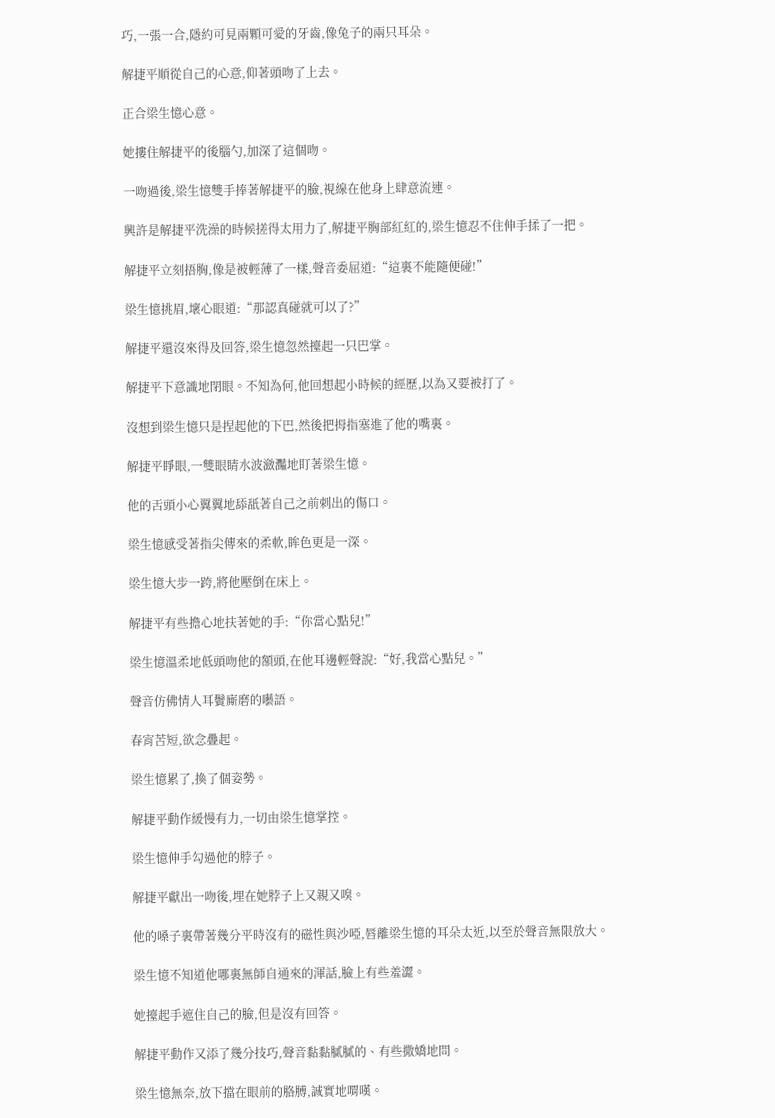巧,一張一合,隱約可見兩顆可愛的牙齒,像兔子的兩只耳朵。

解捷平順從自己的心意,仰著頭吻了上去。

正合梁生憶心意。

她摟住解捷平的後腦勺,加深了這個吻。

一吻過後,梁生憶雙手捧著解捷平的臉,視線在他身上肆意流連。

興許是解捷平洗澡的時候搓得太用力了,解捷平胸部紅紅的,梁生憶忍不住伸手揉了一把。

解捷平立刻捂胸,像是被輕薄了一樣,聲音委屈道:“這裏不能隨便碰!”

梁生憶挑眉,壞心眼道:“那認真碰就可以了?”

解捷平還沒來得及回答,梁生憶忽然擡起一只巴掌。

解捷平下意識地閉眼。不知為何,他回想起小時候的經歷,以為又要被打了。

沒想到梁生憶只是捏起他的下巴,然後把拇指塞進了他的嘴裏。

解捷平睜眼,一雙眼睛水波瀲灩地盯著梁生憶。

他的舌頭小心翼翼地舔舐著自己之前刺出的傷口。

梁生憶感受著指尖傳來的柔軟,眸色更是一深。

梁生憶大步一跨,將他壓倒在床上。

解捷平有些擔心地扶著她的手:“你當心點兒!”

梁生憶溫柔地低頭吻他的額頭,在他耳邊輕聲說:“好,我當心點兒。”

聲音仿佛情人耳鬢廝磨的囈語。

春宵苦短,欲念疊起。

梁生憶累了,換了個姿勢。

解捷平動作緩慢有力,一切由梁生憶掌控。

梁生憶伸手勾過他的脖子。

解捷平獻出一吻後,埋在她脖子上又親又嗅。

他的嗓子裏帶著幾分平時沒有的磁性與沙啞,唇離梁生憶的耳朵太近,以至於聲音無限放大。

梁生憶不知道他哪裏無師自通來的渾話,臉上有些羞澀。

她擡起手遮住自己的臉,但是沒有回答。

解捷平動作又添了幾分技巧,聲音黏黏膩膩的、有些撒嬌地問。

梁生憶無奈,放下擋在眼前的胳膊,誠實地喟嘆。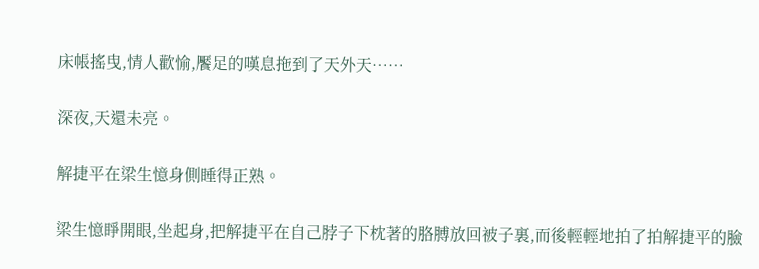床帳搖曳,情人歡愉,饜足的嘆息拖到了天外天……

深夜,天還未亮。

解捷平在梁生憶身側睡得正熟。

梁生憶睜開眼,坐起身,把解捷平在自己脖子下枕著的胳膊放回被子裏,而後輕輕地拍了拍解捷平的臉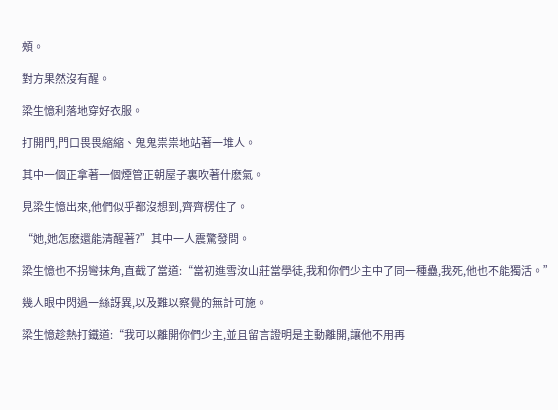頰。

對方果然沒有醒。

梁生憶利落地穿好衣服。

打開門,門口畏畏縮縮、鬼鬼祟祟地站著一堆人。

其中一個正拿著一個煙管正朝屋子裏吹著什麽氣。

見梁生憶出來,他們似乎都沒想到,齊齊楞住了。

“她,她怎麽還能清醒著?”其中一人震驚發問。

梁生憶也不拐彎抹角,直截了當道:“當初進雪汝山莊當學徒,我和你們少主中了同一種蠱,我死,他也不能獨活。”

幾人眼中閃過一絲訝異,以及難以察覺的無計可施。

梁生憶趁熱打鐵道:“我可以離開你們少主,並且留言證明是主動離開,讓他不用再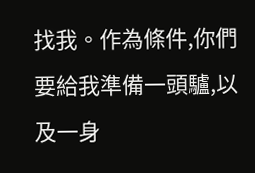找我。作為條件,你們要給我準備一頭驢,以及一身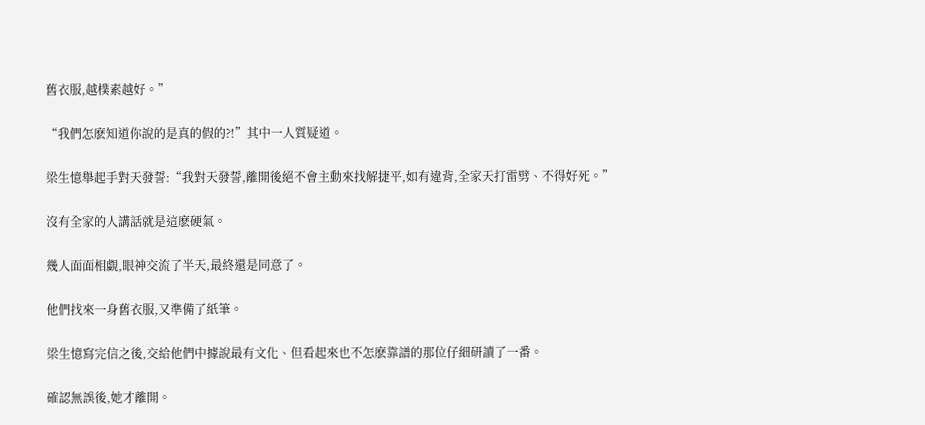舊衣服,越樸素越好。”

“我們怎麽知道你說的是真的假的?!”其中一人質疑道。

梁生憶舉起手對天發誓:“我對天發誓,離開後絕不會主動來找解捷平,如有違背,全家天打雷劈、不得好死。”

沒有全家的人講話就是這麽硬氣。

幾人面面相覷,眼神交流了半天,最終還是同意了。

他們找來一身舊衣服,又準備了紙筆。

梁生憶寫完信之後,交給他們中據說最有文化、但看起來也不怎麽靠譜的那位仔細研讀了一番。

確認無誤後,她才離開。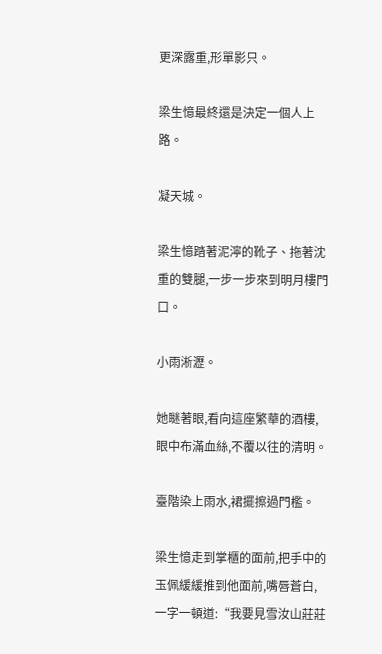更深露重,形單影只。

梁生憶最終還是決定一個人上路。

凝天城。

梁生憶踏著泥濘的靴子、拖著沈重的雙腿,一步一步來到明月樓門口。

小雨淅瀝。

她瞇著眼,看向這座繁華的酒樓,眼中布滿血絲,不覆以往的清明。

臺階染上雨水,裙擺擦過門檻。

梁生憶走到掌櫃的面前,把手中的玉佩緩緩推到他面前,嘴唇蒼白,一字一頓道:“我要見雪汝山莊莊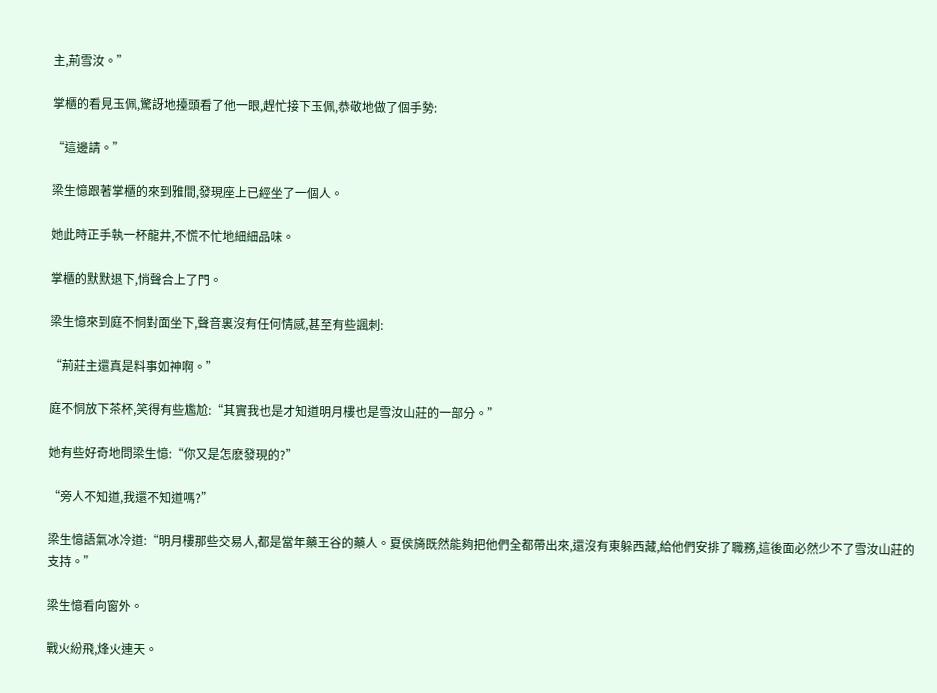主,荊雪汝。”

掌櫃的看見玉佩,驚訝地擡頭看了他一眼,趕忙接下玉佩,恭敬地做了個手勢:

“這邊請。”

梁生憶跟著掌櫃的來到雅間,發現座上已經坐了一個人。

她此時正手執一杯龍井,不慌不忙地細細品味。

掌櫃的默默退下,悄聲合上了門。

梁生憶來到庭不恫對面坐下,聲音裏沒有任何情感,甚至有些諷刺:

“荊莊主還真是料事如神啊。”

庭不恫放下茶杯,笑得有些尷尬:“其實我也是才知道明月樓也是雪汝山莊的一部分。”

她有些好奇地問梁生憶:“你又是怎麽發現的?”

“旁人不知道,我還不知道嗎?”

梁生憶語氣冰冷道:“明月樓那些交易人,都是當年藥王谷的藥人。夏侯旖既然能夠把他們全都帶出來,還沒有東躲西藏,給他們安排了職務,這後面必然少不了雪汝山莊的支持。”

梁生憶看向窗外。

戰火紛飛,烽火連天。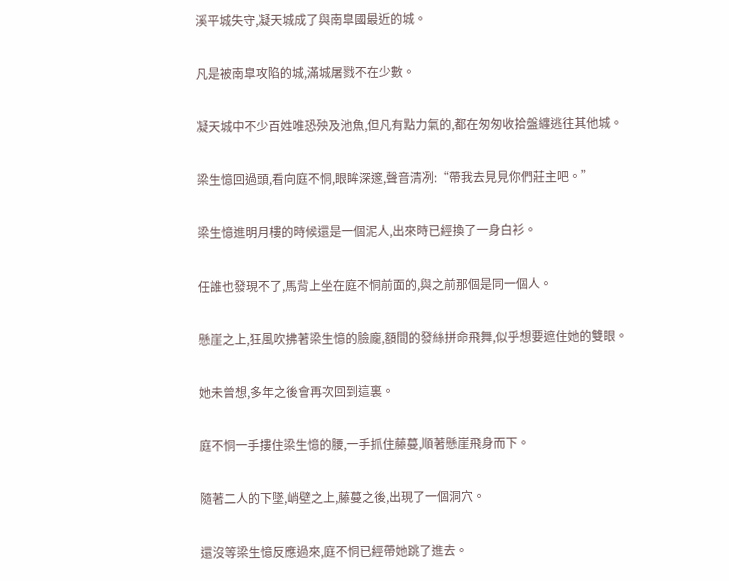溪平城失守,凝天城成了與南臯國最近的城。

凡是被南臯攻陷的城,滿城屠戮不在少數。

凝天城中不少百姓唯恐殃及池魚,但凡有點力氣的,都在匆匆收拾盤纏逃往其他城。

梁生憶回過頭,看向庭不恫,眼眸深邃,聲音清冽:“帶我去見見你們莊主吧。”

梁生憶進明月樓的時候還是一個泥人,出來時已經換了一身白衫。

任誰也發現不了,馬背上坐在庭不恫前面的,與之前那個是同一個人。

懸崖之上,狂風吹拂著梁生憶的臉龐,額間的發絲拼命飛舞,似乎想要遮住她的雙眼。

她未曾想,多年之後會再次回到這裏。

庭不恫一手摟住梁生憶的腰,一手抓住藤蔓,順著懸崖飛身而下。

隨著二人的下墜,峭壁之上,藤蔓之後,出現了一個洞穴。

還沒等梁生憶反應過來,庭不恫已經帶她跳了進去。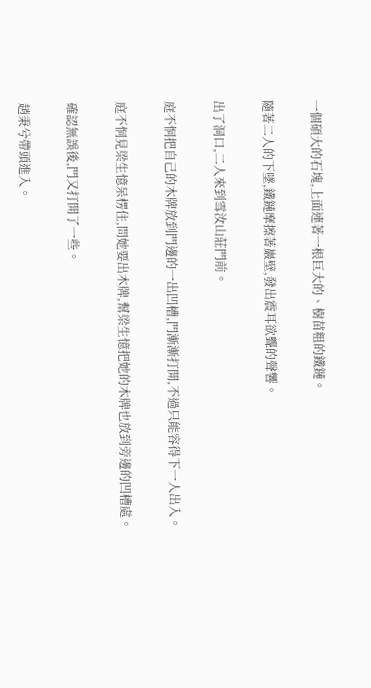一個碩大的石塊,上面連著一根巨大的、樹苗粗的鐵鏈。

隨著二人的下墜,鐵鏈摩擦著巖壁,發出震耳欲聾的聲響。

出了洞口,二人來到雪汝山莊門前。

庭不恫把自己的木牌放到門邊的一出凹槽,門漸漸打開,不過只能容得下一人出入。

庭不恫見梁生憶呆楞住,問她要出木牌,幫梁生憶把她的木牌也放到旁邊的凹槽處。

確認無誤後,門又打開了一些。

趙秉兮帶頭進入。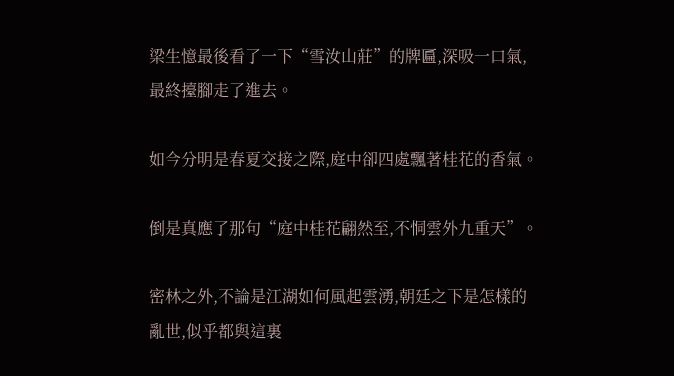梁生憶最後看了一下“雪汝山莊”的牌匾,深吸一口氣,最終擡腳走了進去。

如今分明是春夏交接之際,庭中卻四處飄著桂花的香氣。

倒是真應了那句“庭中桂花翩然至,不恫雲外九重天”。

密林之外,不論是江湖如何風起雲湧,朝廷之下是怎樣的亂世,似乎都與這裏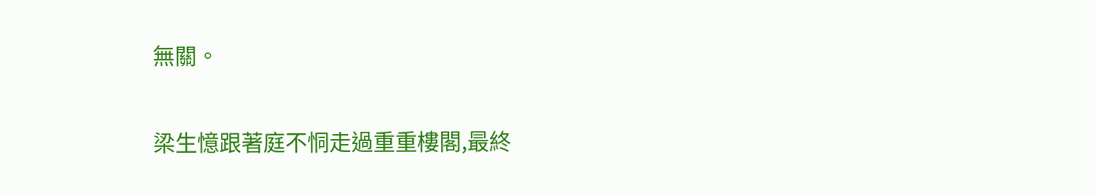無關。

梁生憶跟著庭不恫走過重重樓閣,最終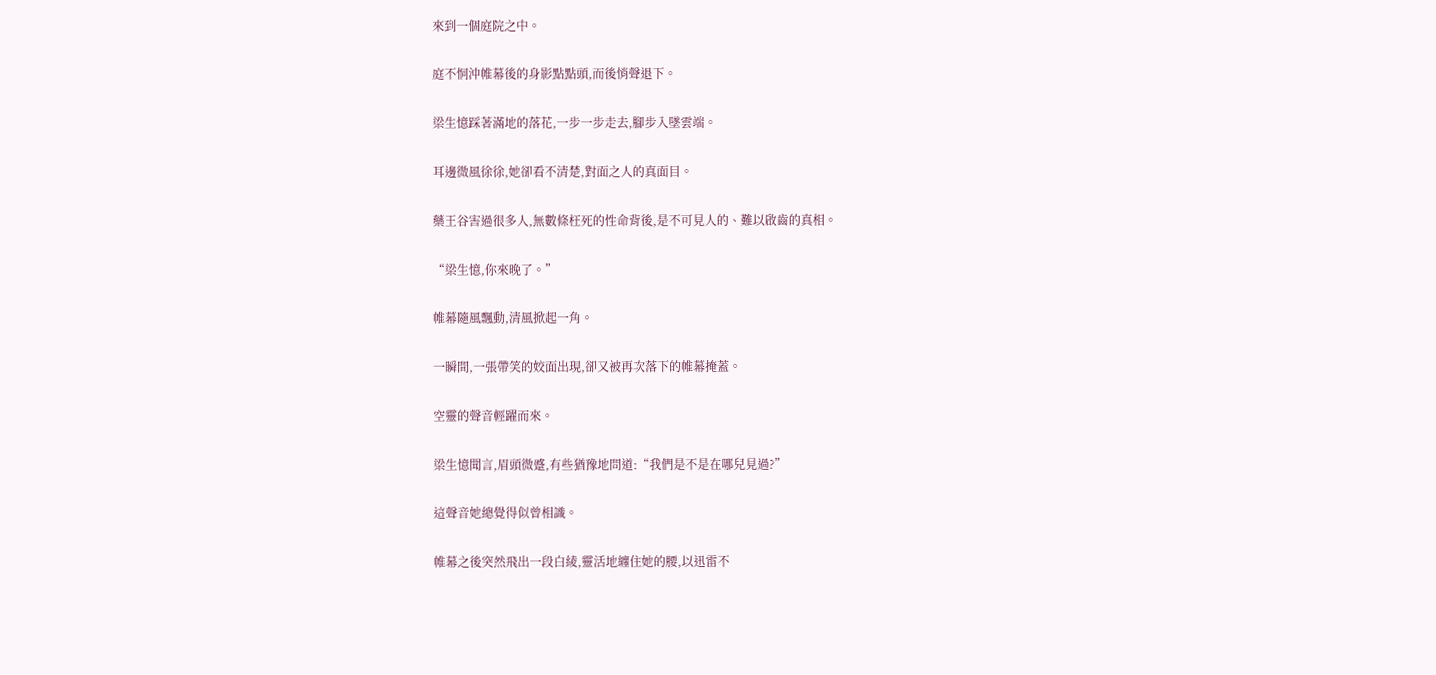來到一個庭院之中。

庭不恫沖帷幕後的身影點點頭,而後悄聲退下。

梁生憶踩著滿地的落花,一步一步走去,腳步入墜雲端。

耳邊微風徐徐,她卻看不清楚,對面之人的真面目。

藥王谷害過很多人,無數條枉死的性命背後,是不可見人的、難以啟齒的真相。

“梁生憶,你來晚了。”

帷幕隨風飄動,清風掀起一角。

一瞬間,一張帶笑的姣面出現,卻又被再次落下的帷幕掩蓋。

空靈的聲音輕躍而來。

梁生憶聞言,眉頭微蹙,有些猶豫地問道:“我們是不是在哪兒見過?”

這聲音她總覺得似曾相識。

帷幕之後突然飛出一段白綾,靈活地纏住她的腰,以迅雷不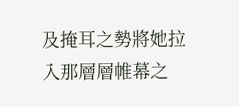及掩耳之勢將她拉入那層層帷幕之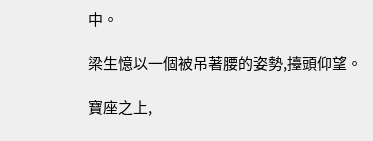中。

梁生憶以一個被吊著腰的姿勢,擡頭仰望。

寶座之上,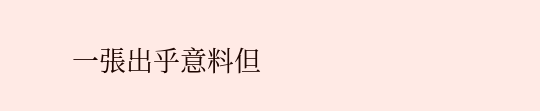一張出乎意料但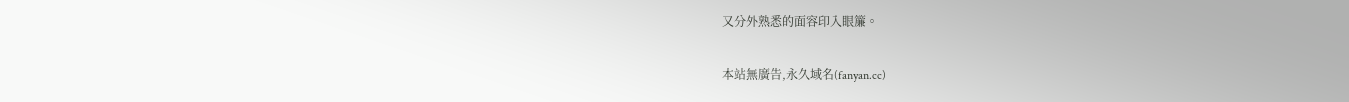又分外熟悉的面容印入眼簾。

本站無廣告,永久域名(fanyan.cc)